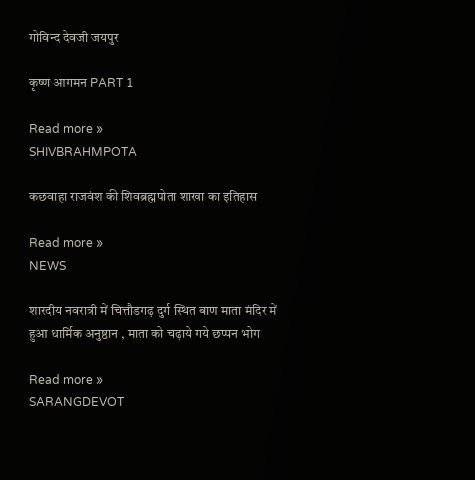गोविन्द देवजी जयपुर

कृष्ण आगमन PART 1

Read more »
SHIVBRAHMPOTA

कछवाहा राजवंश की शिवब्रह्मपोता शाखा का इतिहास

Read more »
NEWS

शारदीय नवरात्री में चित्तौडगढ़ दुर्ग स्थित बाण माता मंदिर में हुआ धार्मिक अनुष्ठान , माता को चढ़ाये गये छप्पन भोग

Read more »
SARANGDEVOT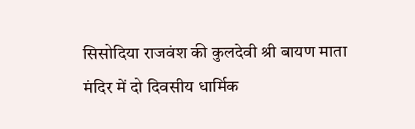सिसोदिया राजवंश की कुलदेवी श्री बायण माता मंदिर में दो दिवसीय धार्मिक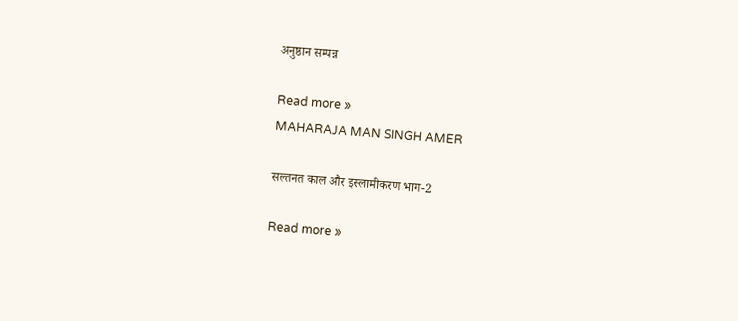अनुष्ठान सम्पन्न

Read more »
MAHARAJA MAN SINGH AMER

सल्तनत काल और इस्लामीकरण भाग-2

Read more »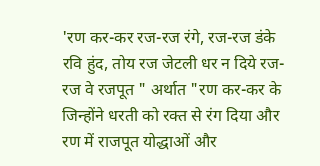'रण कर-कर रज-रज रंगे, रज-रज डंके रवि हुंद, तोय रज जेटली धर न दिये रज-रज वे रजपूत " अर्थात "रण कर-कर के जिन्होंने धरती को रक्त से रंग दिया और रण में राजपूत योद्धाओं और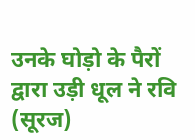उनके घोड़ो के पैरों द्वारा उड़ी धूल ने रवि (सूरज)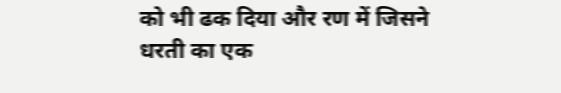को भी ढक दिया और रण में जिसने धरती का एक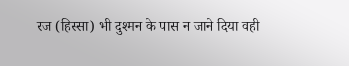रज (हिस्सा) भी दुश्मन के पास न जाने दिया वही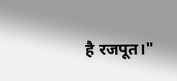है रजपूत।"